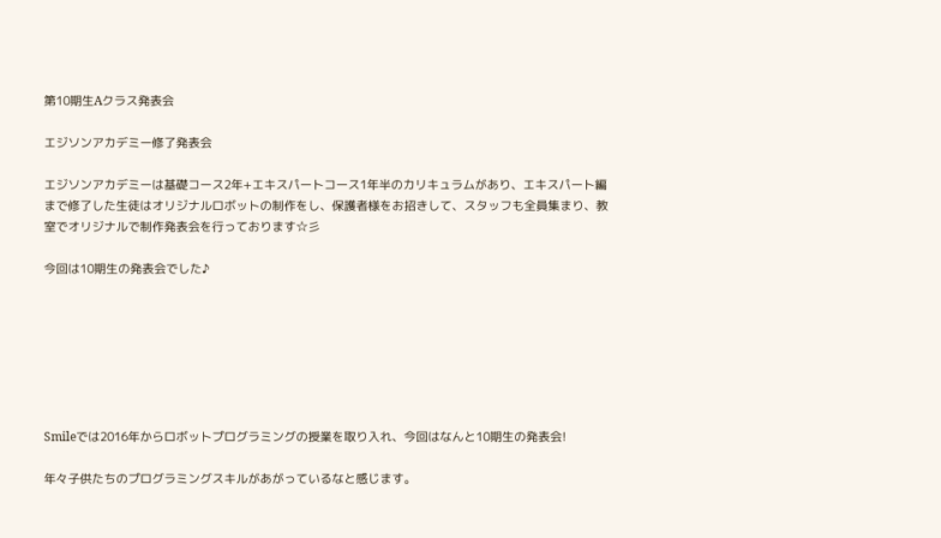第10期生Aクラス発表会

エジソンアカデミー修了発表会

エジソンアカデミーは基礎コース2年+エキスパートコース1年半のカリキュラムがあり、エキスパート編まで修了した生徒はオリジナルロボットの制作をし、保護者様をお招きして、スタッフも全員集まり、教室でオリジナルで制作発表会を行っております☆彡

今回は10期生の発表会でした♪







Smileでは2016年からロボットプログラミングの授業を取り入れ、今回はなんと10期生の発表会!

年々子供たちのプログラミングスキルがあがっているなと感じます。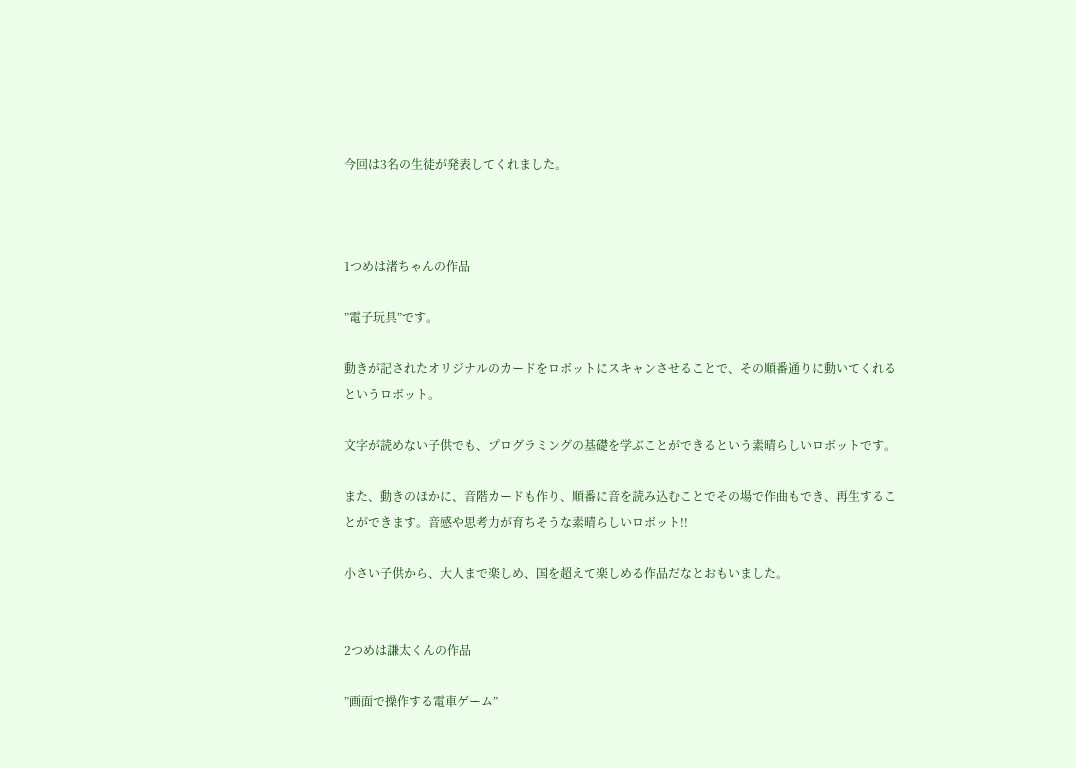今回は3名の生徒が発表してくれました。



1つめは渚ちゃんの作品

”電子玩具”です。

動きが記されたオリジナルのカードをロボットにスキャンさせることで、その順番通りに動いてくれるというロボット。

文字が読めない子供でも、プログラミングの基礎を学ぶことができるという素晴らしいロボットです。

また、動きのほかに、音階カードも作り、順番に音を読み込むことでその場で作曲もでき、再生することができます。音感や思考力が育ちそうな素晴らしいロボット!!

小さい子供から、大人まで楽しめ、国を超えて楽しめる作品だなとおもいました。


2つめは謙太くんの作品

”画面で操作する電車ゲーム”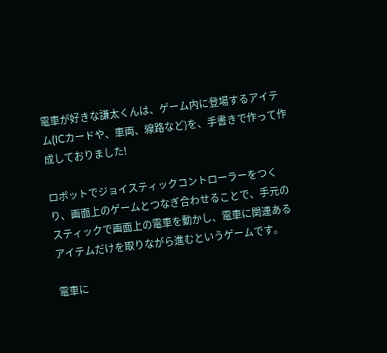電車が好きな謙太くんは、ゲーム内に登場するアイテム(ICカードや、車両、線路など)を、手書きで作って作成しておりました!

ロボットでジョイスティックコントローラーをつくり、画面上のゲームとつなぎ合わせることで、手元のスティックで画面上の電車を動かし、電車に関連あるアイテムだけを取りながら進むというゲームです。

電車に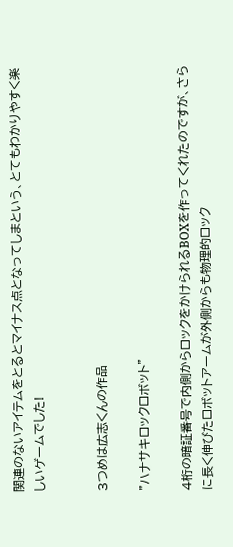関連のないアイテムをとるとマイナス点となってしまという、とてもわかりやすく楽しいゲームでした!


3つめは広志くんの作品

”ハナサキロックロボット”

4桁の暗証番号で内側からロックをかけられるBOXを作ってくれたのですが、さらに長く伸びたロボットアームが外側からも物理的ロック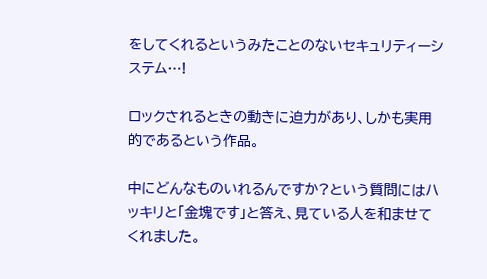をしてくれるというみたことのないセキュリティーシステム…!

ロックされるときの動きに迫力があり、しかも実用的であるという作品。

中にどんなものいれるんですか?という質問にはハッキリと「金塊です」と答え、見ている人を和ませてくれました。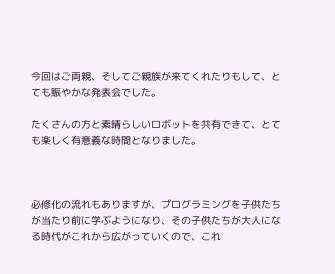今回はご両親、そしてご親族が来てくれたりもして、とても賑やかな発表会でした。

たくさんの方と素晴らしいロボットを共有できて、とても楽しく有意義な時間となりました。



必修化の流れもありますが、プログラミングを子供たちが当たり前に学ぶようになり、その子供たちが大人になる時代がこれから広がっていくので、これ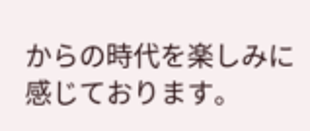からの時代を楽しみに感じております。